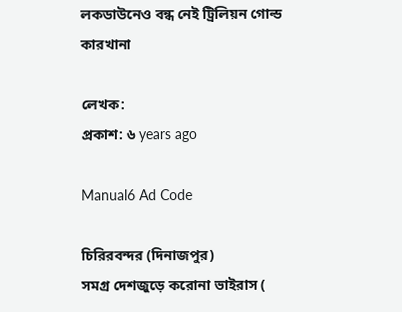লকডাউনেও বন্ধ নেই ট্রিলিয়ন গোল্ড কারখানা

লেখক:
প্রকাশ: ৬ years ago

Manual6 Ad Code

চিরিরবন্দর (দিনাজপুর)
সমগ্র দেশজুড়ে করোনা ভাইরাস (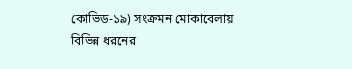কোভিড-১৯) সংক্রমন মোকাবেলায় বিভিন্ন ধরনের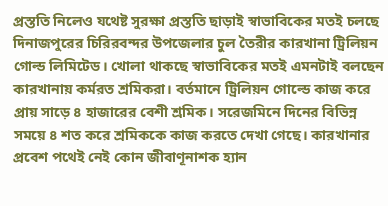প্রস্ততি নিলেও যথেষ্ট সুরক্ষা প্রস্ততি ছাড়াই স্বাভাবিকের মতই চলছে দিনাজপুরের চিরিরবন্দর উপজেলার চুল তৈরীর কারখানা ট্রিলিয়ন গোল্ড লিমিটেড। খোলা থাকছে স্বাভাবিকের মতই এমনটাই বলছেন কারখানায় কর্মরত শ্রমিকরা। বর্তমানে ট্রিলিয়ন গোল্ডে কাজ করে প্রায় সাড়ে ৪ হাজারের বেশী শ্রমিক। সরেজমিনে দিনের বিভিন্ন সময়ে ৪ শত করে শ্রমিককে কাজ করতে দেখা গেছে। কারখানার প্রবেশ পথেই নেই কোন জীবাণূনাশক হ্যান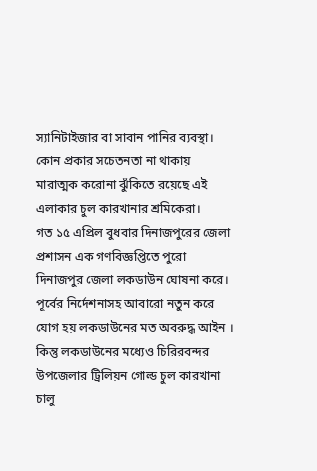স্যানিটাইজার বা সাবান পানির ব্যবস্থা। কোন প্রকার সচেতনতা না থাকায় মারাত্মক করোনা ঝুঁকিতে রয়েছে এই এলাকার চুল কারখানার শ্রমিকেরা।
গত ১৫ এপ্রিল বুধবার দিনাজপুরের জেলা প্রশাসন এক গণবিজ্ঞপ্তিতে পুরো দিনাজপুর জেলা লকডাউন ঘোষনা করে। পূর্বের নির্দেশনাসহ আবারো নতুন করে যোগ হয় লকডাউনের মত অবরুদ্ধ আইন । কিন্তু লকডাউনের মধ্যেও চিরিরবন্দর উপজেলার ট্রিলিয়ন গোল্ড চুল কারখানা চালু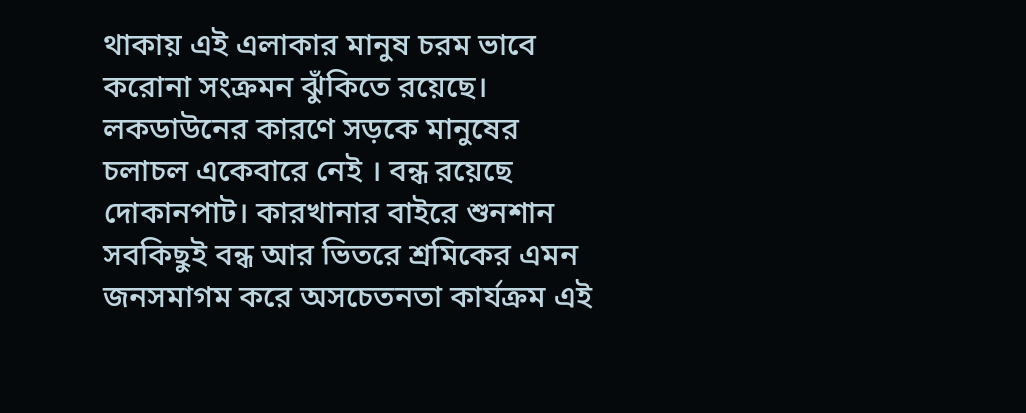থাকায় এই এলাকার মানুষ চরম ভাবে করোনা সংক্রমন ঝুঁকিতে রয়েছে। লকডাউনের কারণে সড়কে মানুষের চলাচল একেবারে নেই । বন্ধ রয়েছে দোকানপাট। কারখানার বাইরে শুনশান সবকিছুই বন্ধ আর ভিতরে শ্রমিকের এমন জনসমাগম করে অসচেতনতা কার্যক্রম এই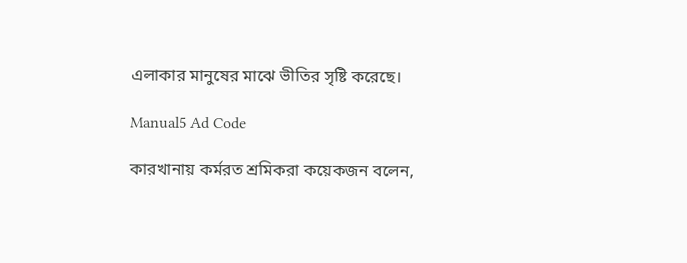এলাকার মানুষের মাঝে ভীতির সৃষ্টি করেছে।

Manual5 Ad Code

কারখানায় কর্মরত শ্রমিকরা কয়েকজন বলেন,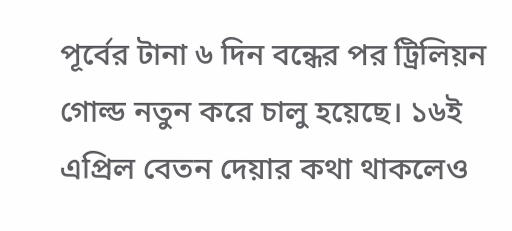পূর্বের টানা ৬ দিন বন্ধের পর ট্রিলিয়ন গোল্ড নতুন করে চালু হয়েছে। ১৬ই এপ্রিল বেতন দেয়ার কথা থাকলেও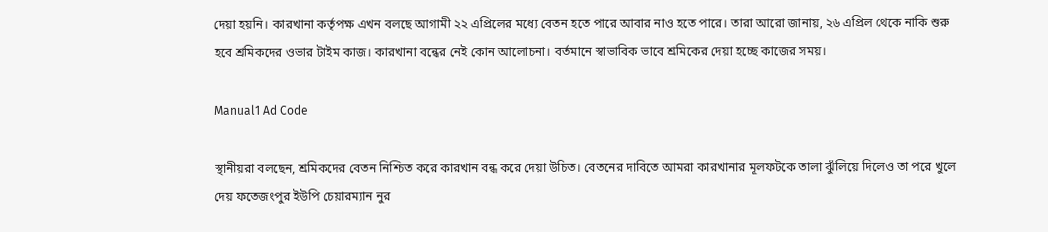দেয়া হয়নি। কারখানা কর্তৃপক্ষ এখন বলছে আগামী ২২ এপ্রিলের মধ্যে বেতন হতে পারে আবার নাও হতে পারে। তারা আরো জানায়, ২৬ এপ্রিল থেকে নাকি শুরু হবে শ্রমিকদের ওভার টাইম কাজ। কারখানা বন্ধের নেই কোন আলোচনা। বর্তমানে স্বাভাবিক ভাবে শ্রমিকের দেয়া হচ্ছে কাজের সময়।

Manual1 Ad Code

স্থানীয়রা বলছেন, শ্রমিকদের বেতন নিশ্চিত করে কারখান বন্ধ করে দেয়া উচিত। বেতনের দাবিতে আমরা কারখানার মূলফটকে তালা ঝুঁলিয়ে দিলেও তা পরে খুলে দেয় ফতেজংপুর ইউপি চেয়ারম্যান নুর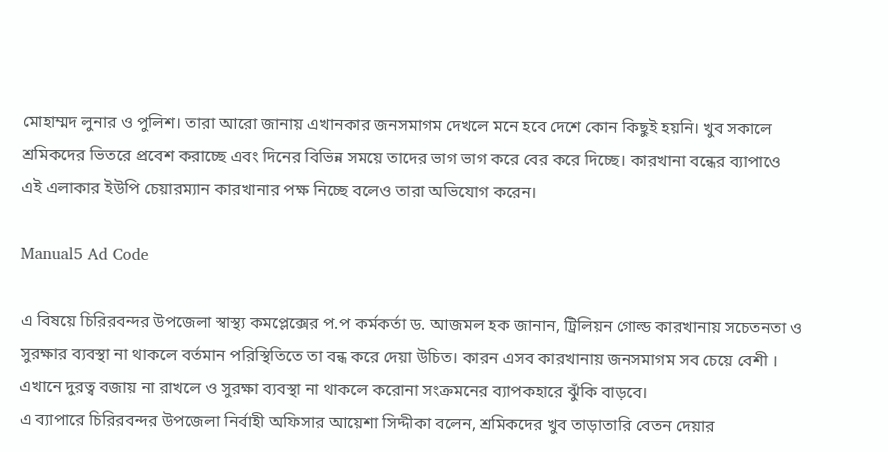মোহাম্মদ লুনার ও পুলিশ। তারা আরো জানায় এখানকার জনসমাগম দেখলে মনে হবে দেশে কোন কিছুই হয়নি। খুব সকালে শ্রমিকদের ভিতরে প্রবেশ করাচ্ছে এবং দিনের বিভিন্ন সময়ে তাদের ভাগ ভাগ করে বের করে দিচ্ছে। কারখানা বন্ধের ব্যাপাওে এই এলাকার ইউপি চেয়ারম্যান কারখানার পক্ষ নিচ্ছে বলেও তারা অভিযোগ করেন।

Manual5 Ad Code

এ বিষয়ে চিরিরবন্দর উপজেলা স্বাস্থ্য কমপ্লেক্সের প.প কর্মকর্তা ড. আজমল হক জানান, ট্রিলিয়ন গোল্ড কারখানায় সচেতনতা ও সুরক্ষার ব্যবস্থা না থাকলে বর্তমান পরিস্থিতিতে তা বন্ধ করে দেয়া উচিত। কারন এসব কারখানায় জনসমাগম সব চেয়ে বেশী । এখানে দুরত্ব বজায় না রাখলে ও সুরক্ষা ব্যবস্থা না থাকলে করোনা সংক্রমনের ব্যাপকহারে ঝুঁকি বাড়বে।
এ ব্যাপারে চিরিরবন্দর উপজেলা নির্বাহী অফিসার আয়েশা সিদ্দীকা বলেন, শ্রমিকদের খুব তাড়াতারি বেতন দেয়ার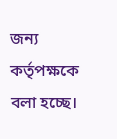জন্য কর্তৃপক্ষকে বলা হচ্ছে।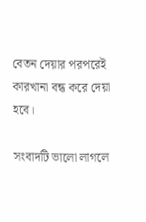বেতন দেয়ার পরপরেই কারখানা বন্ধ করে দেয়া হবে।

সংবাদটি ভালো লাগলে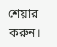শেয়ার করুন।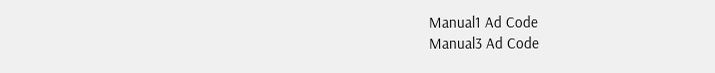Manual1 Ad Code
Manual3 Ad Code